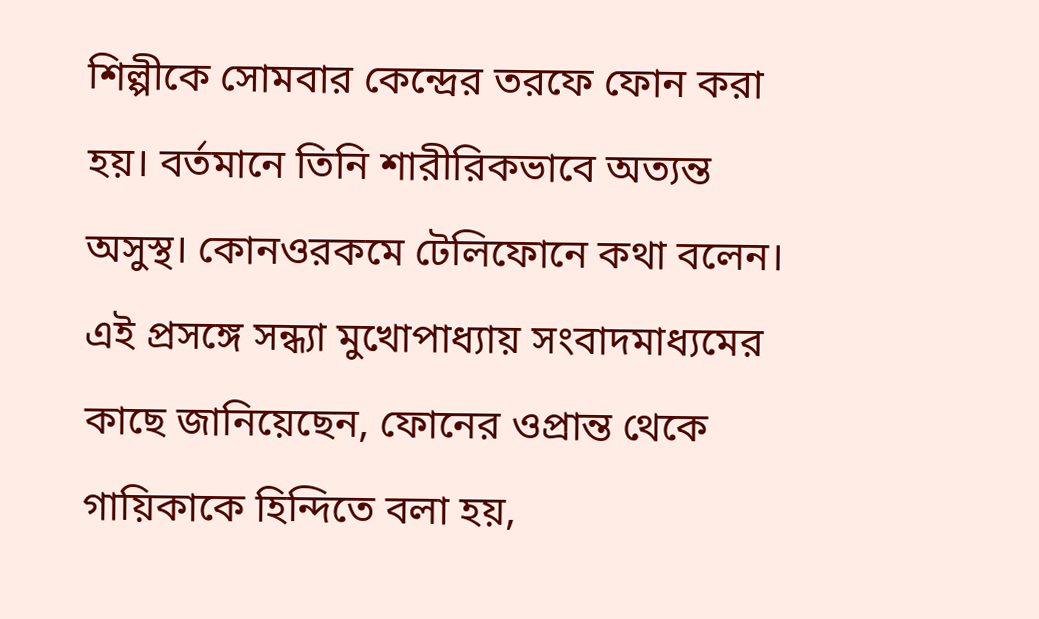শিল্পীকে সোমবার কেন্দ্রের তরফে ফোন করা হয়। বর্তমানে তিনি শারীরিকভাবে অত্যন্ত অসুস্থ। কোনওরকমে টেলিফোনে কথা বলেন। এই প্রসঙ্গে সন্ধ্যা মুখোপাধ্যায় সংবাদমাধ্যমের কাছে জানিয়েছেন, ফোনের ওপ্রান্ত থেকে গায়িকাকে হিন্দিতে বলা হয়,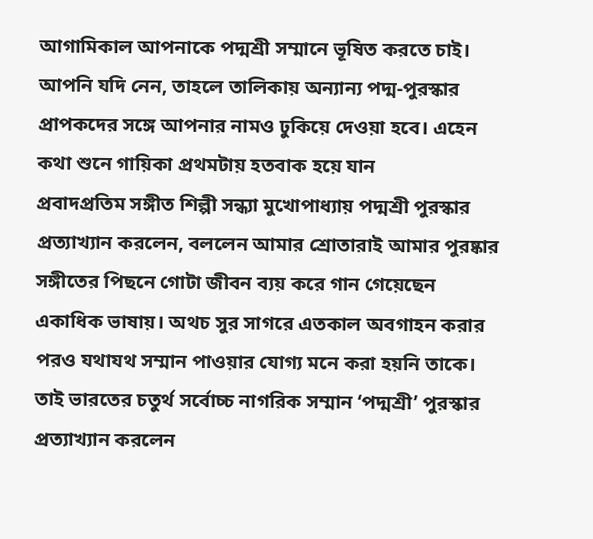আগামিকাল আপনাকে পদ্মশ্রী সম্মানে ভূষিত করতে চাই। আপনি যদি নেন, তাহলে তালিকায় অন্যান্য পদ্ম-পুরস্কার প্রাপকদের সঙ্গে আপনার নামও ঢুকিয়ে দেওয়া হবে। এহেন কথা শুনে গায়িকা প্রথমটায় হতবাক হয়ে যান
প্রবাদপ্রতিম সঙ্গীত শিল্পী সন্ধ্যা মুখোপাধ্যায় পদ্মশ্রী পুরস্কার প্রত্যাখ্যান করলেন, বললেন আমার শ্রোতারাই আমার পুরষ্কার
সঙ্গীতের পিছনে গোটা জীবন ব্যয় করে গান গেয়েছেন একাধিক ভাষায়। অথচ সুর সাগরে এতকাল অবগাহন করার পরও যথাযথ সম্মান পাওয়ার যোগ্য মনে করা হয়নি তাকে। তাই ভারতের চতুর্থ সর্বোচ্চ নাগরিক সম্মান ‘পদ্মশ্রী’ পুরস্কার প্রত্যাখ্যান করলেন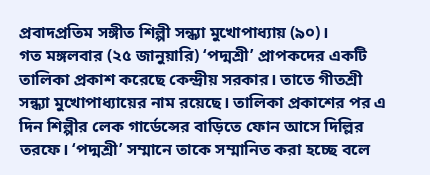প্রবাদপ্রতিম সঙ্গীত শিল্পী সন্ধ্যা মুখোপাধ্যায় (৯০)।
গত মঙ্গলবার (২৫ জানুয়ারি) ‘পদ্মশ্রী’ প্রাপকদের একটি তালিকা প্রকাশ করেছে কেন্দ্রীয় সরকার। তাতে গীতশ্রী সন্ধ্যা মুখোপাধ্যায়ের নাম রয়েছে। তালিকা প্রকাশের পর এ দিন শিল্পীর লেক গার্ডেন্সের বাড়িতে ফোন আসে দিল্লির তরফে। ‘পদ্মশ্রী’ সম্মানে তাকে সম্মানিত করা হচ্ছে বলে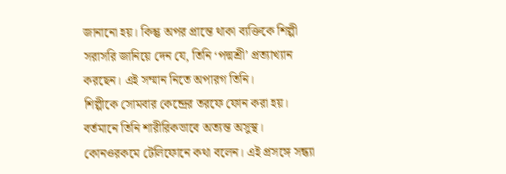জানানো হয়। কিন্তু অপর প্রান্তে থাকা ব্যক্তিকে শিল্পী সরাসরি জানিয়ে দেন যে, তিনি ‘পদ্মশ্রী’ প্রত্যাখ্যান করছেন। এই সম্মান নিতে অপারগ তিনি।
শিল্পীকে সোমবার কেন্দ্রের তরফে ফোন করা হয়। বর্তমানে তিনি শারীরিকভাবে অত্যন্ত অসুস্থ। কোনওরকমে টেলিফোনে কথা বলেন। এই প্রসঙ্গে সন্ধ্যা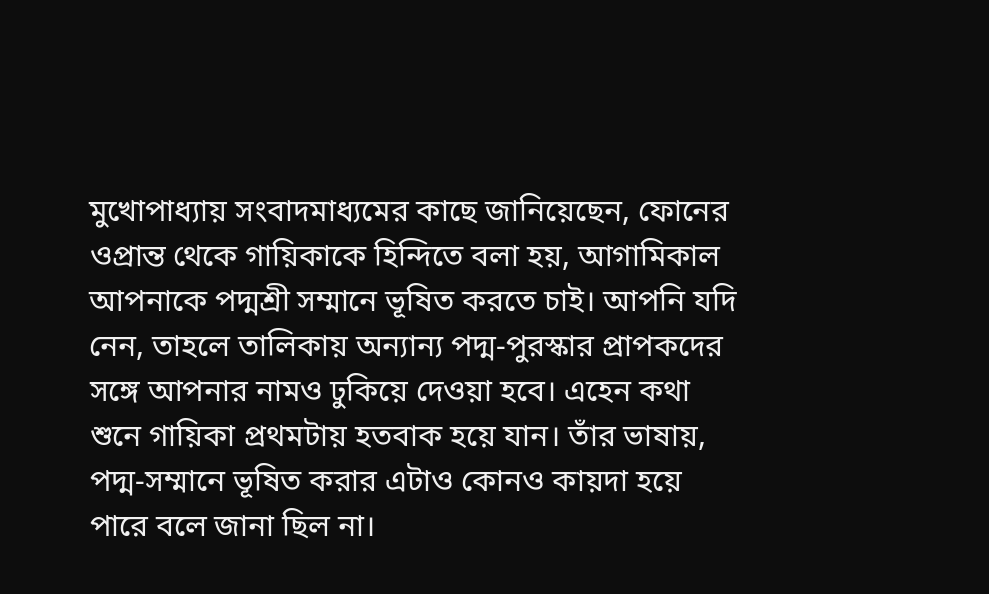মুখোপাধ্যায় সংবাদমাধ্যমের কাছে জানিয়েছেন, ফোনের ওপ্রান্ত থেকে গায়িকাকে হিন্দিতে বলা হয়, আগামিকাল আপনাকে পদ্মশ্রী সম্মানে ভূষিত করতে চাই। আপনি যদি নেন, তাহলে তালিকায় অন্যান্য পদ্ম-পুরস্কার প্রাপকদের সঙ্গে আপনার নামও ঢুকিয়ে দেওয়া হবে। এহেন কথা শুনে গায়িকা প্রথমটায় হতবাক হয়ে যান। তাঁর ভাষায়, পদ্ম-সম্মানে ভূষিত করার এটাও কোনও কায়দা হয়ে পারে বলে জানা ছিল না।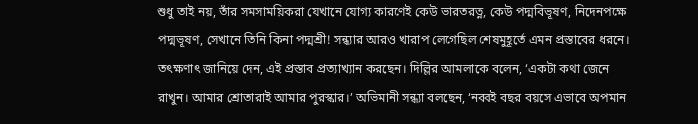শুধু তাই নয়, তাঁর সমসাময়িকরা যেখানে যোগ্য কারণেই কেউ ভারতরত্ন, কেউ পদ্মবিভূষণ, নিদেনপক্ষে পদ্মভূষণ, সেখানে তিনি কিনা পদ্মশ্রী! সন্ধ্যার আরও খারাপ লেগেছিল শেষমুহূর্তে এমন প্রস্তাবের ধরনে। তৎক্ষণাৎ জানিয়ে দেন, এই প্রস্তাব প্রত্যাখ্যান করছেন। দিল্লির আমলাকে বলেন, ‘একটা কথা জেনে রাখুন। আমার শ্রোতারাই আমার পুরস্কার।’ অভিমানী সন্ধ্যা বলছেন, ‘নব্বই বছর বয়সে এভাবে অপমান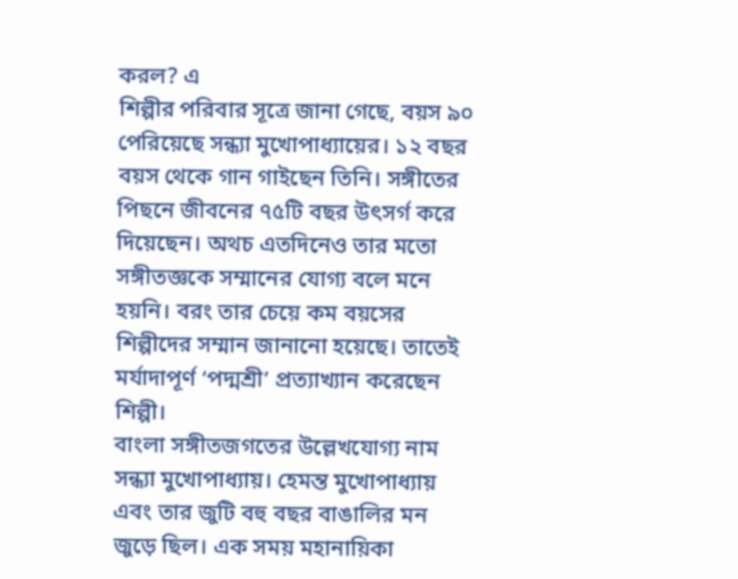করল? এ
শিল্পীর পরিবার সূত্রে জানা গেছে, বয়স ৯০ পেরিয়েছে সন্ধ্যা মুখোপাধ্যায়ের। ১২ বছর বয়স থেকে গান গাইছেন তিনি। সঙ্গীতের পিছনে জীবনের ৭৫টি বছর উৎসর্গ করে দিয়েছেন। অথচ এতদিনেও তার মতো সঙ্গীতজ্ঞকে সম্মানের যোগ্য বলে মনে হয়নি। বরং তার চেয়ে কম বয়সের শিল্পীদের সম্মান জানানো হয়েছে। তাতেই মর্যাদাপূর্ণ ‘পদ্মশ্রী’ প্রত্যাখ্যান করেছেন শিল্পী।
বাংলা সঙ্গীতজগতের উল্লেখযোগ্য নাম সন্ধ্যা মুখোপাধ্যায়। হেমন্ত মুখোপাধ্যায় এবং তার জুটি বহু বছর বাঙালির মন জুড়ে ছিল। এক সময় মহানায়িকা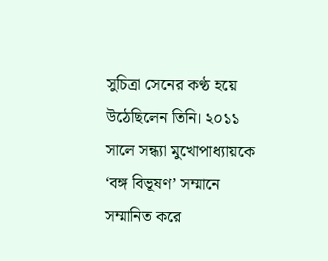সুচিত্রা সেনের কণ্ঠ হয়ে উঠেছিলেন তিনি। ২০১১ সালে সন্ধ্যা মুখোপাধ্যায়কে ‘বঙ্গ বিভূষণ’ সম্মানে সম্মানিত করে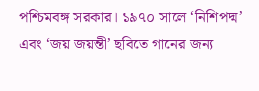পশ্চিমবঙ্গ সরকার। ১৯৭০ সালে ‘নিশিপদ্ম’ এবং ‘জয় জয়ন্তী’ ছবিতে গানের জন্য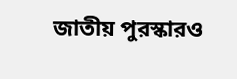জাতীয় পুরস্কারও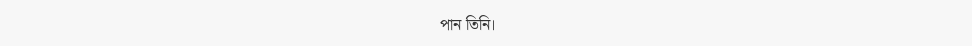পান তিনি।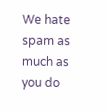We hate spam as much as you do